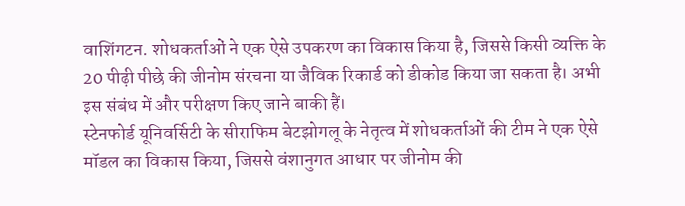वाशिंगटन. शोधकर्ताओं ने एक ऐसे उपकरण का विकास किया है, जिससे किसी व्यक्ति के 20 पीढ़ी पीछे की जीनोम संरचना या जैविक रिकार्ड को डीकोड किया जा सकता है। अभी इस संबंध में और परीक्षण किए जाने बाकी हैं।
स्टेनफोर्ड यूनिवर्सिटी के सीराफिम बेटझोगलू के नेतृत्व में शोधकर्ताओं की टीम ने एक ऐसे मॉडल का विकास किया, जिससे वंशानुगत आधार पर जीनोम की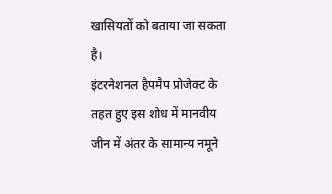खासियतों को बताया जा सकता है।
इंटरनेशनल हैपमैप प्रोजेक्ट के तहत हुए इस शोध में मानवीय जीन में अंतर के सामान्य नमूने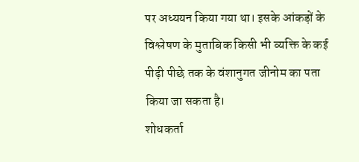पर अध्ययन किया गया था। इसके आंकड़ों के विश्लेषण के मुताबिक किसी भी व्यक्ति के कई पीढ़ी पीछे तक के वंशानुगत जीनोम का पता किया जा सकता है।
शोधकर्ता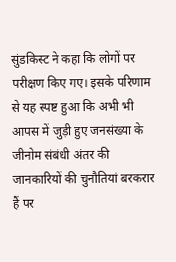सुंडकिस्ट ने कहा कि लोगों पर परीक्षण किए गए। इसके परिणाम से यह स्पष्ट हुआ कि अभी भी आपस में जुड़ी हुए जनसंख्या के जीनोम संबंधी अंतर की जानकारियों की चुनौतियां बरकरार हैं पर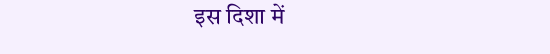इस दिशा में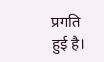प्रगति हुई है।